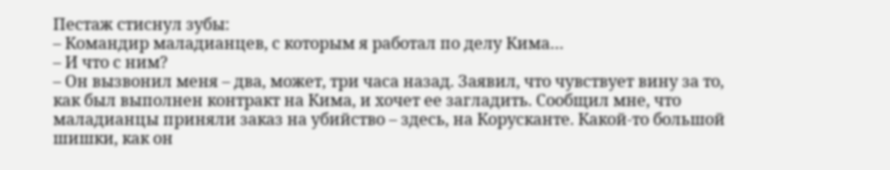Пестаж стиснул зубы:
– Командир маладианцев, с которым я работал по делу Кима…
– И что с ним?
– Он вызвонил меня – два, может, три часа назад. Заявил, что чувствует вину за то, как был выполнен контракт на Кима, и хочет ее загладить. Сообщил мне, что маладианцы приняли заказ на убийство – здесь, на Корусканте. Какой-то большой шишки, как он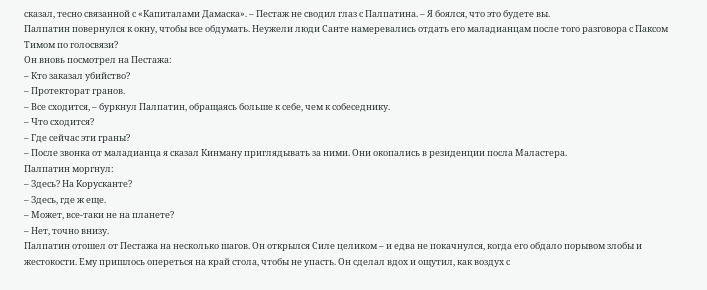сказал, тесно связанной с «Капиталами Дамаска». – Пестаж не сводил глаз с Палпатина. – Я боялся, что это будете вы.
Палпатин повернулся к окну, чтобы все обдумать. Неужели люди Санте намеревались отдать его маладианцам после того разговора с Паксом Тимом по голосвязи?
Он вновь посмотрел на Пестажа:
– Кто заказал убийство?
– Протекторат гранов.
– Все сходится, – буркнул Палпатин, обращаясь больше к себе, чем к собеседнику.
– Что сходится?
– Где сейчас эти граны?
– После звонка от маладианца я сказал Кинману приглядывать за ними. Они окопались в резиденции посла Маластера.
Палпатин моргнул:
– Здесь? На Корусканте?
– Здесь, где ж еще.
– Может, все-таки не на планете?
– Нет, точно внизу.
Палпатин отошел от Пестажа на несколько шагов. Он открылся Силе целиком – и едва не покачнулся, когда его обдало порывом злобы и жестокости. Ему пришлось опереться на край стола, чтобы не упасть. Он сделал вдох и ощутил, как воздух с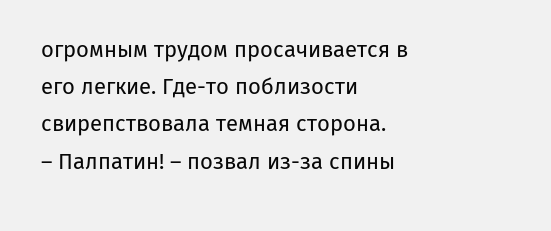огромным трудом просачивается в его легкие. Где-то поблизости свирепствовала темная сторона.
– Палпатин! – позвал из-за спины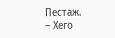Пестаж.
– Хего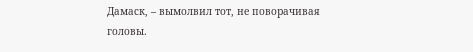Дамаск, – вымолвил тот, не поворачивая головы.